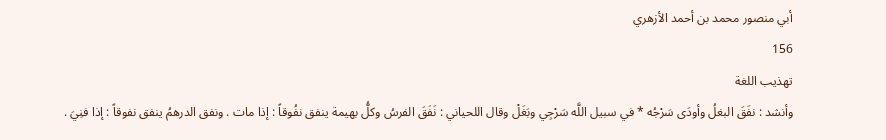أبي منصور محمد بن أحمد الأزهري
156
تهذيب اللغة
وأنشد : نفَقَ البغلُ وأودَى سَرْجُه * في سبيل اللَّه سَرْجِي وبَغَلْ وقال اللحياني : نَفَقَ الفرسُ وكلُّ بهيمة ينفق نفُوقاً : إذا مات . ونفق الدرهمُ ينفق نفوقاً : إذا فنِيَ .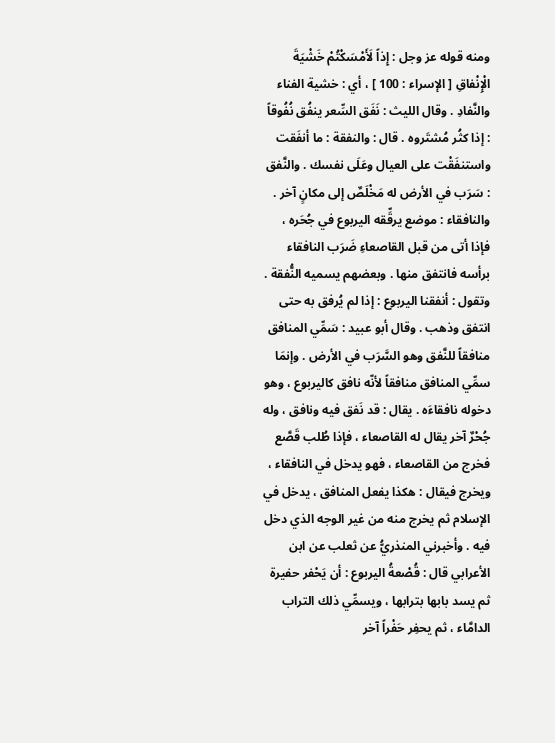ومنه قوله عز وجل : إِذاً لَأَمْسَكْتُمْ خَشْيَةَ الْإِنْفاقِ [ الإسراء : 100 ] ، أي : خشية الفناء والنَّفادِ . وقال الليث : نَفَق السِّعر ينفُق نُفُوقاً : إذا كثُر مُشتَروه . قال : والنفقة : ما أنفَقت واستنفَقْت على العيال وعَلَى نفسك . والنَّفق : سَرَب في الأرض له مَخْلَصٌ إلى مكانٍ آخر . والنافقاء : موضع يرقِّقه اليربوع في جُحَره ، فإذا أتى من قبل القاصعاءِ ضَرَب النافقاء برأسه فانتفق منها . وبعضهم يسميه النُّفقة . وتقول : أنفقنا اليربوع : إذا لم يُرفق به حتى انتفق وذهب . وقال أبو عبيد : سَمِّي المنافق منافقاً للنَّفق وهو السَّرَب في الأرض . وإنمَا سمِّي المنافق منافقاً لأنّه نافق كاليربوع ، وهو دخوله نافقاءَه . يقال : قد نَفق فيه ونافق ، وله جُحْرٌ آخر يقال له القاصعاء ، فإذا طُلب قَصَّع فخرج من القاصعاء ، فهو يدخل في النافقاء ، ويخرج فيقال : هكذا يفعل المنافق ، يدخل في الإسلام ثم يخرج منه من غير الوجه الذي دخل فيه . وأخبرني المنذريُّ عن ثعلب عن ابن الأعرابي قال : قُصْعةُ اليربوع : أن يَحْفر حفيرة ثم يسد بابها بترابها ، ويسمِّي ذلك التراب الدامَّاء ، ثم يحفِر حَفْراً آخر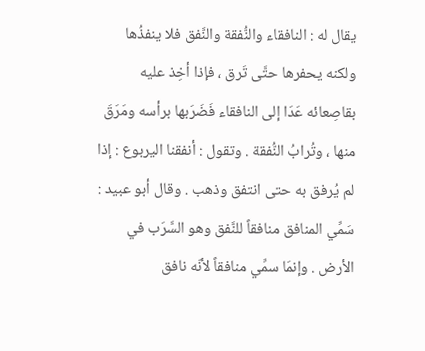يقال له : النافقاء والنُّفقة والنَّفق فلا ينفذُها ولكنه يحفرها حتَّى تَرق ، فإذا أخِذ عليه بقاصِعائه عَدَا إلى النافقاء فَضَرَبها برأسه ومَرَقَ منها ، وتُرابُ النُّفقة . وتقول : أنفقنا اليربوع : إذا لم يُرفق به حتى انتفق وذهب . وقال أبو عبيد : سَمِّي المنافق منافقاً للنَّفق وهو السَّرَب في الأرض . وإنمَا سمِّي منافقاً لأنّه نافق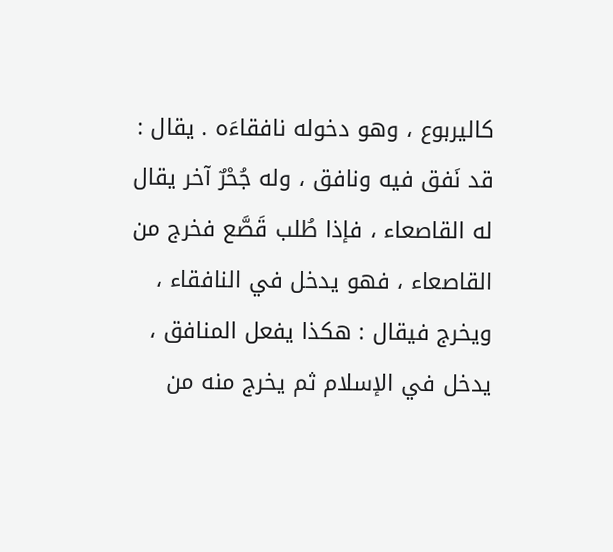كاليربوع ، وهو دخوله نافقاءَه . يقال : قد نَفق فيه ونافق ، وله جُحْرٌ آخر يقال له القاصعاء ، فإذا طُلب قَصَّع فخرج من القاصعاء ، فهو يدخل في النافقاء ، ويخرج فيقال : هكذا يفعل المنافق ، يدخل في الإسلام ثم يخرج منه من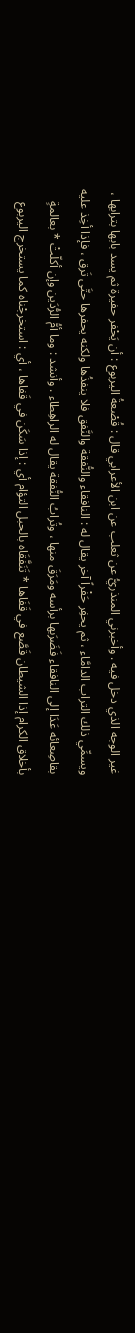غير الوجه الذي دخل فيه . وأخبرني المنذريُّ عن ثعلب عن ابن الأعرابي قال : قُصْعةُ اليربوع : أن يَحْفر حفيرة ثم يسد بابها بترابها ، ويسمِّي ذلك التراب الدامَّاء ، ثم يحفِر حَفْراً آخر يقال له : النافقاء والنُّفقة والنَّفق فلا ينفذُها ولكنه يحفرها حتَّى تَرق ، فإذا أخِذ عليه بقاصِعائه عَدَا إلى النافقاء فَضَرَبها برأسه ومَرَقَ منها ، وتُرابُ النُّفقة يقال له الراهِطاء . وأنشد : وما أمُّ الرُّدَين وإن أكلّتْ * بعالمةٍ بأخلاق الكرام إذا الشيطان قَصَّع في قَفَاها * تَنَفَّقَاه بالحبل التؤام أي : إذا سَكَن في قَفاها ، أي : استخرجْناه كما يستخرج اليربوع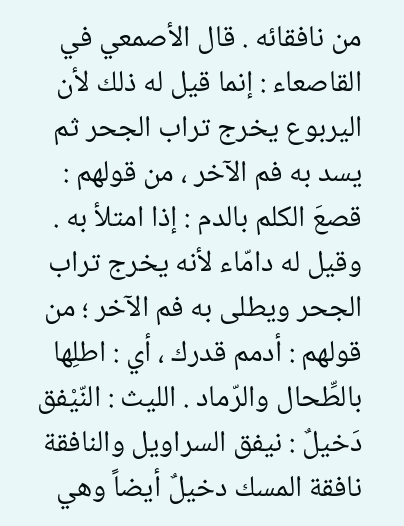من نافقائه . قال الأصمعي في القاصعاء : إنما قيل له ذلك لأن اليربوع يخرج تراب الجحر ثم يسد به فم الآخر ، من قولهم : قصعَ الكلم بالدم : إذا امتلأ به . وقيل له دامّاء لأنه يخرج تراب الجحر ويطلى به فم الآخر ؛ من قولهم : أدمم قدرك ، أي : اطلِها بالطِّحال والرّماد . الليث : النّيْفق دَخيلٌ : نيفق السراويل والنافقة نافقة المسك دخيلٌ أيضاً وهي